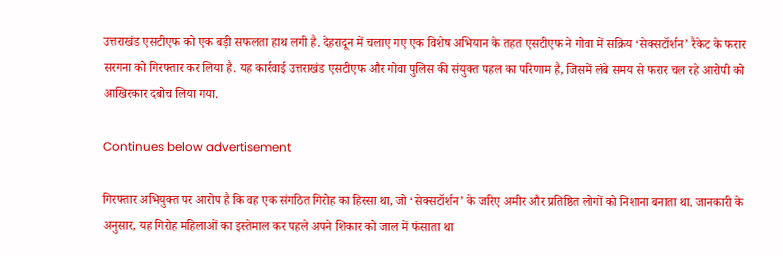उत्तराखंड एसटीएफ को एक बड़ी सफलता हाथ लगी है. देहरादून में चलाए गए एक विशेष अभियान के तहत एसटीएफ ने गोवा में सक्रिय ‘सेक्सटॉर्शन’ रैकेट के फरार सरगना को गिरफ्तार कर लिया है. यह कार्रवाई उत्तराखंड एसटीएफ और गोवा पुलिस की संयुक्त पहल का परिणाम है, जिसमें लंबे समय से फरार चल रहे आरोपी को आखिरकार दबोच लिया गया.

Continues below advertisement

गिरफ्तार अभियुक्त पर आरोप है कि वह एक संगठित गिरोह का हिस्सा था, जो ‘सेक्सटॉर्शन’ के जरिए अमीर और प्रतिष्ठित लोगों को निशाना बनाता था. जानकारी के अनुसार, यह गिरोह महिलाओं का इस्तेमाल कर पहले अपने शिकार को जाल में फंसाता था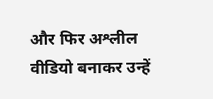और फिर अश्लील वीडियो बनाकर उन्हें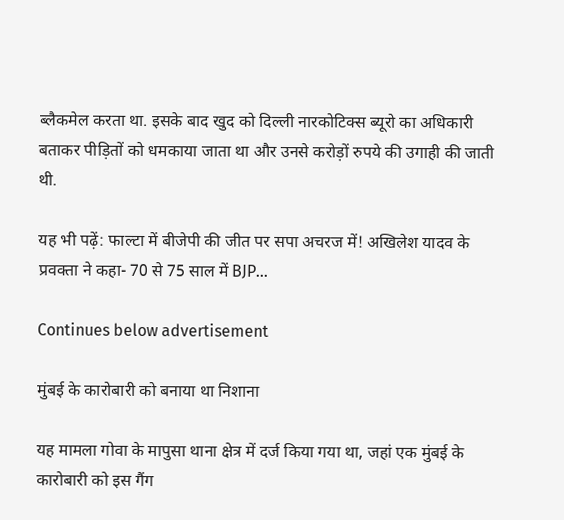ब्लैकमेल करता था. इसके बाद खुद को दिल्ली नारकोटिक्स ब्यूरो का अधिकारी बताकर पीड़ितों को धमकाया जाता था और उनसे करोड़ों रुपये की उगाही की जाती थी.

यह भी पढ़ें: फाल्टा में बीजेपी की जीत पर सपा अचरज में! अखिलेश यादव के प्रवक्ता ने कहा- 70 से 75 साल में BJP...

Continues below advertisement

मुंबई के कारोबारी को बनाया था निशाना

यह मामला गोवा के मापुसा थाना क्षेत्र में दर्ज किया गया था, जहां एक मुंबई के कारोबारी को इस गैंग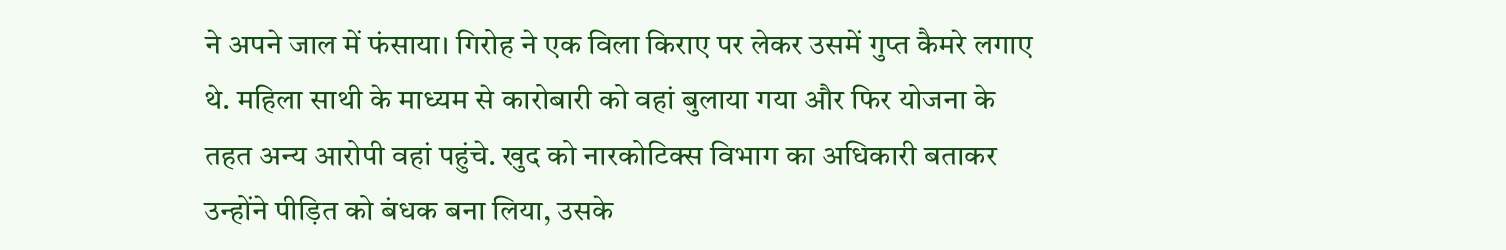ने अपने जाल में फंसाया। गिरोह ने एक विला किराए पर लेकर उसमें गुप्त कैमरे लगाए थे. महिला साथी के माध्यम से कारोबारी को वहां बुलाया गया और फिर योजना के तहत अन्य आरोपी वहां पहुंचे. खुद को नारकोटिक्स विभाग का अधिकारी बताकर उन्होंने पीड़ित को बंधक बना लिया, उसके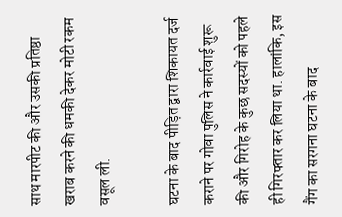साथ मारपीट की और उसकी प्रतिष्ठा खराब करने की धमकी देकर मोटी रकम वसूल ली.

घटना के बाद पीड़ित द्वारा शिकायत दर्ज कराने पर गोवा पुलिस ने कार्रवाई शुरू की और गिरोह के कुछ सदस्यों को पहले ही गिरफ्तार कर लिया था. हालांकि, इस गैंग का सरगना घटना के बाद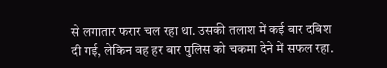से लगातार फरार चल रहा था. उसकी तलाश में कई बार दबिश दी गई, लेकिन वह हर बार पुलिस को चकमा देने में सफल रहा.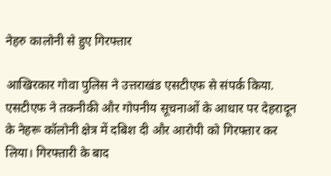नेहरु कालोनी से हुए गिरफ्तार

आखिरकार गोवा पुलिस ने उत्तराखंड एसटीएफ से संपर्क किया. एसटीएफ ने तकनीकी और गोपनीय सूचनाओं के आधार पर देहरादून के नेहरू कॉलोनी क्षेत्र में दबिश दी और आरोपी को गिरफ्तार कर लिया। गिरफ्तारी के बाद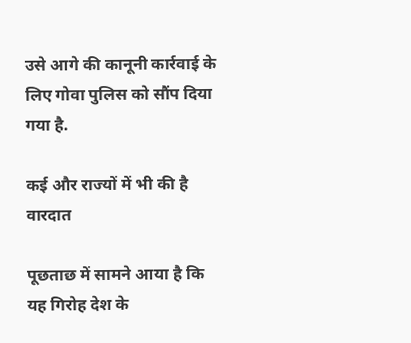उसे आगे की कानूनी कार्रवाई के लिए गोवा पुलिस को सौंप दिया गया है.

कई और राज्यों में भी की है वारदात

पूछताछ में सामने आया है कि यह गिरोह देश के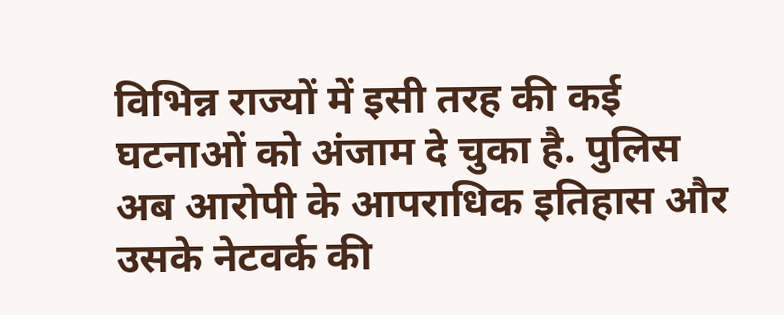विभिन्न राज्यों में इसी तरह की कई घटनाओं को अंजाम दे चुका है. पुलिस अब आरोपी के आपराधिक इतिहास और उसके नेटवर्क की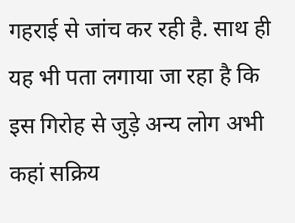गहराई से जांच कर रही है. साथ ही यह भी पता लगाया जा रहा है कि इस गिरोह से जुड़े अन्य लोग अभी कहां सक्रिय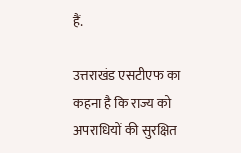हैं.

उत्तराखंड एसटीएफ का कहना है कि राज्य को अपराधियों की सुरक्षित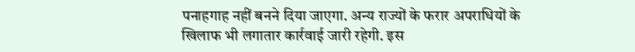पनाहगाह नहीं बनने दिया जाएगा. अन्य राज्यों के फरार अपराधियों के खिलाफ भी लगातार कार्रवाई जारी रहेगी. इस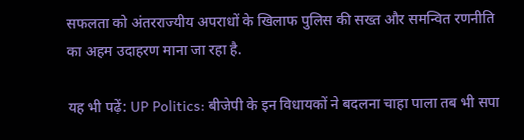सफलता को अंतरराज्यीय अपराधों के खिलाफ पुलिस की सख्त और समन्वित रणनीति का अहम उदाहरण माना जा रहा है.

यह भी पढ़ें: UP Politics: बीजेपी के इन विधायकों ने बदलना चाहा पाला तब भी सपा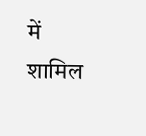में शामिल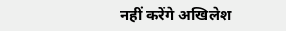नहीं करेंगे अखिलेश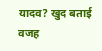यादव? खुद बताई वजह